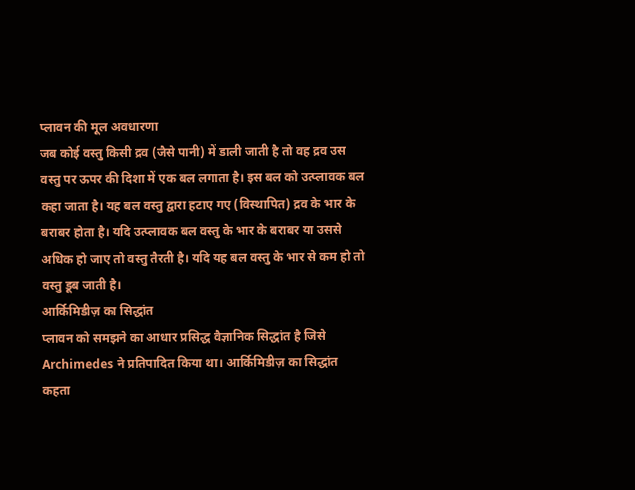प्लावन की मूल अवधारणा
जब कोई वस्तु किसी द्रव (जैसे पानी) में डाली जाती है तो वह द्रव उस वस्तु पर ऊपर की दिशा में एक बल लगाता है। इस बल को उत्प्लावक बल कहा जाता है। यह बल वस्तु द्वारा हटाए गए (विस्थापित) द्रव के भार के बराबर होता है। यदि उत्प्लावक बल वस्तु के भार के बराबर या उससे अधिक हो जाए तो वस्तु तैरती है। यदि यह बल वस्तु के भार से कम हो तो वस्तु डूब जाती है।
आर्किमिडीज़ का सिद्धांत
प्लावन को समझने का आधार प्रसिद्ध वैज्ञानिक सिद्धांत है जिसे Archimedes ने प्रतिपादित किया था। आर्किमिडीज़ का सिद्धांत कहता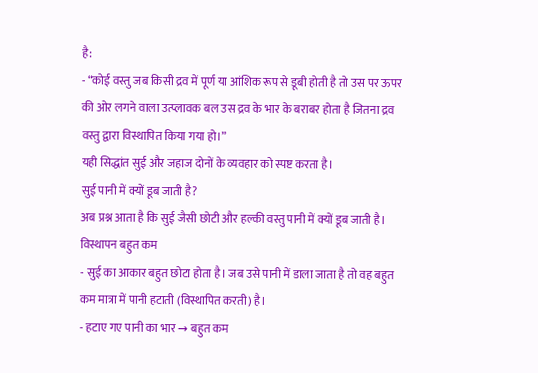है:
- “कोई वस्तु जब किसी द्रव में पूर्ण या आंशिक रूप से डूबी होती है तो उस पर ऊपर की ओर लगने वाला उत्प्लावक बल उस द्रव के भार के बराबर होता है जितना द्रव वस्तु द्वारा विस्थापित किया गया हो।”
यही सिद्धांत सुई और जहाज दोनों के व्यवहार को स्पष्ट करता है।
सुई पानी में क्यों डूब जाती है?
अब प्रश्न आता है कि सुई जैसी छोटी और हल्की वस्तु पानी में क्यों डूब जाती है।
विस्थापन बहुत कम
- सुई का आकार बहुत छोटा होता है। जब उसे पानी में डाला जाता है तो वह बहुत कम मात्रा में पानी हटाती (विस्थापित करती) है।
- हटाए गए पानी का भार → बहुत कम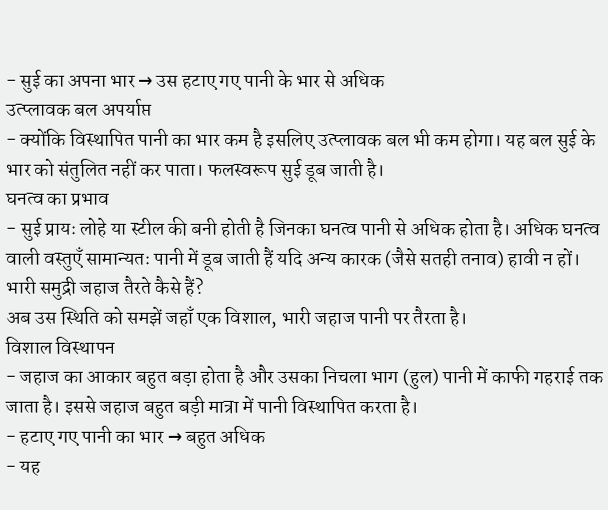- सुई का अपना भार → उस हटाए गए पानी के भार से अधिक
उत्प्लावक बल अपर्याप्त
- क्योंकि विस्थापित पानी का भार कम है इसलिए उत्प्लावक बल भी कम होगा। यह बल सुई के भार को संतुलित नहीं कर पाता। फलस्वरूप सुई डूब जाती है।
घनत्व का प्रभाव
- सुई प्रायः लोहे या स्टील की बनी होती है जिनका घनत्व पानी से अधिक होता है। अधिक घनत्व वाली वस्तुएँ सामान्यतः पानी में डूब जाती हैं यदि अन्य कारक (जैसे सतही तनाव) हावी न हों।
भारी समुद्री जहाज तैरते कैसे हैं?
अब उस स्थिति को समझें जहाँ एक विशाल, भारी जहाज पानी पर तैरता है।
विशाल विस्थापन
- जहाज का आकार बहुत बड़ा होता है और उसका निचला भाग (हुल) पानी में काफी गहराई तक जाता है। इससे जहाज बहुत बड़ी मात्रा में पानी विस्थापित करता है।
- हटाए गए पानी का भार → बहुत अधिक
- यह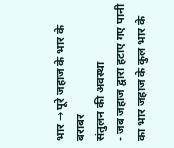भार → पूरे जहाज के भार के बराबर
संतुलन की अवस्था
- जब जहाज द्वारा हटाए गए पानी का भार जहाज के कुल भार के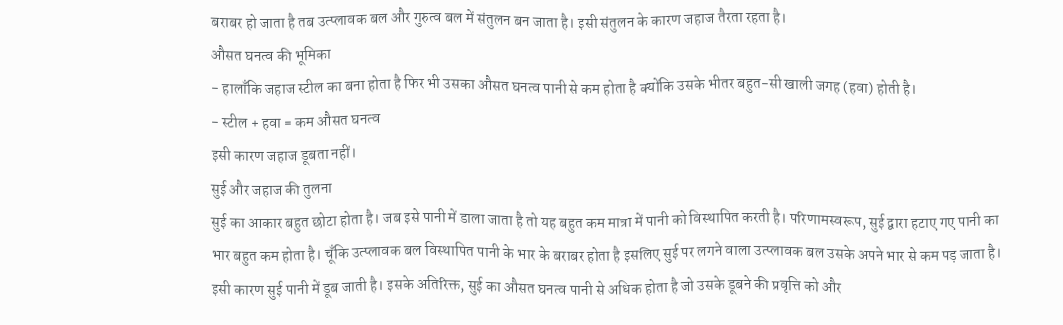बराबर हो जाता है तब उत्प्लावक बल और गुरुत्व बल में संतुलन बन जाता है। इसी संतुलन के कारण जहाज तैरता रहता है।
औसत घनत्व की भूमिका
- हालाँकि जहाज स्टील का बना होता है फिर भी उसका औसत घनत्व पानी से कम होता है क्योंकि उसके भीतर बहुत-सी खाली जगह (हवा) होती है।
- स्टील + हवा = कम औसत घनत्व
इसी कारण जहाज डूबता नहीं।
सुई और जहाज की तुलना
सुई का आकार बहुत छोटा होता है। जब इसे पानी में डाला जाता है तो यह बहुत कम मात्रा में पानी को विस्थापित करती है। परिणामस्वरूप, सुई द्वारा हटाए गए पानी का भार बहुत कम होता है। चूँकि उत्प्लावक बल विस्थापित पानी के भार के बराबर होता है इसलिए सुई पर लगने वाला उत्प्लावक बल उसके अपने भार से कम पड़ जाता है। इसी कारण सुई पानी में डूब जाती है। इसके अतिरिक्त, सुई का औसत घनत्व पानी से अधिक होता है जो उसके डूबने की प्रवृत्ति को और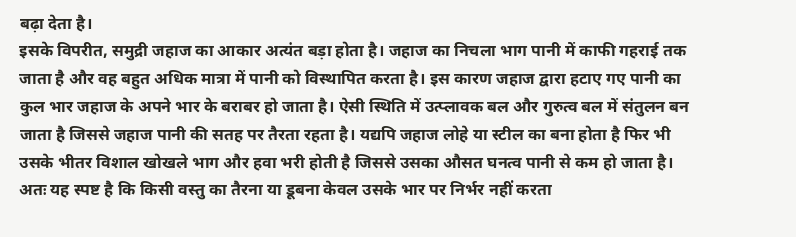बढ़ा देता है।
इसके विपरीत, समुद्री जहाज का आकार अत्यंत बड़ा होता है। जहाज का निचला भाग पानी में काफी गहराई तक जाता है और वह बहुत अधिक मात्रा में पानी को विस्थापित करता है। इस कारण जहाज द्वारा हटाए गए पानी का कुल भार जहाज के अपने भार के बराबर हो जाता है। ऐसी स्थिति में उत्प्लावक बल और गुरुत्व बल में संतुलन बन जाता है जिससे जहाज पानी की सतह पर तैरता रहता है। यद्यपि जहाज लोहे या स्टील का बना होता है फिर भी उसके भीतर विशाल खोखले भाग और हवा भरी होती है जिससे उसका औसत घनत्व पानी से कम हो जाता है।
अतः यह स्पष्ट है कि किसी वस्तु का तैरना या डूबना केवल उसके भार पर निर्भर नहीं करता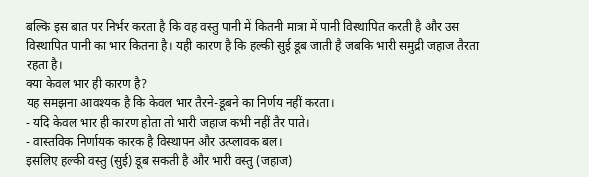बल्कि इस बात पर निर्भर करता है कि वह वस्तु पानी में कितनी मात्रा में पानी विस्थापित करती है और उस विस्थापित पानी का भार कितना है। यही कारण है कि हल्की सुई डूब जाती है जबकि भारी समुद्री जहाज तैरता रहता है।
क्या केवल भार ही कारण है?
यह समझना आवश्यक है कि केवल भार तैरने-डूबने का निर्णय नहीं करता।
- यदि केवल भार ही कारण होता तो भारी जहाज कभी नहीं तैर पाते।
- वास्तविक निर्णायक कारक है विस्थापन और उत्प्लावक बल।
इसलिए हल्की वस्तु (सुई) डूब सकती है और भारी वस्तु (जहाज)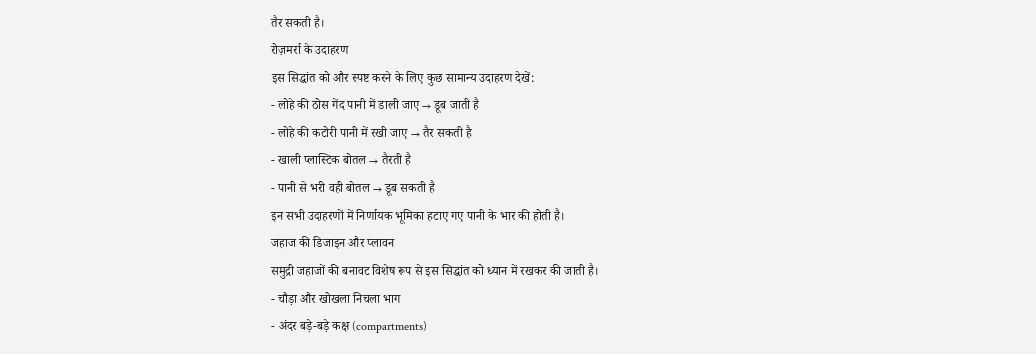तैर सकती है।
रोज़मर्रा के उदाहरण
इस सिद्धांत को और स्पष्ट करने के लिए कुछ सामान्य उदाहरण देखें:
- लोहे की ठोस गेंद पानी में डाली जाए → डूब जाती है
- लोहे की कटोरी पानी में रखी जाए → तैर सकती है
- खाली प्लास्टिक बोतल → तैरती है
- पानी से भरी वही बोतल → डूब सकती है
इन सभी उदाहरणों में निर्णायक भूमिका हटाए गए पानी के भार की होती है।
जहाज की डिजाइन और प्लावन
समुद्री जहाजों की बनावट विशेष रूप से इस सिद्धांत को ध्यान में रखकर की जाती है।
- चौड़ा और खोखला निचला भाग
- अंदर बड़े-बड़े कक्ष (compartments)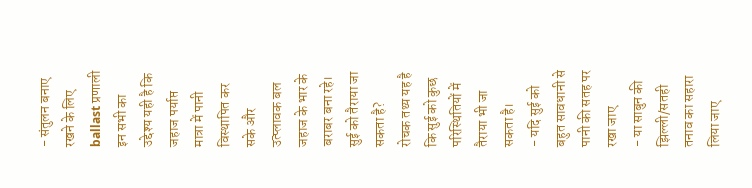- संतुलन बनाए रखने के लिए ballast प्रणाली
इन सभी का उद्देश्य यही है कि जहाज पर्याप्त मात्रा में पानी विस्थापित कर सके और उत्प्लावक बल जहाज के भार के बराबर बना रहे।
सुई को तैराया जा सकता है?
रोचक तथ्य यह है कि सुई को कुछ परिस्थितियों में तैराया भी जा सकता है।
- यदि सुई को बहुत सावधानी से पानी की सतह पर रखा जाए
- या साबुन की झिल्ली/सतही तनाव का सहारा लिया जाए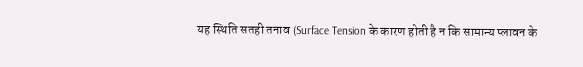यह स्थिति सतही तनाव (Surface Tension के कारण होती है न कि सामान्य प्लावन के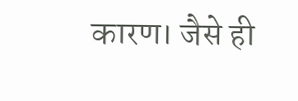कारण। जैसे ही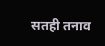सतही तनाव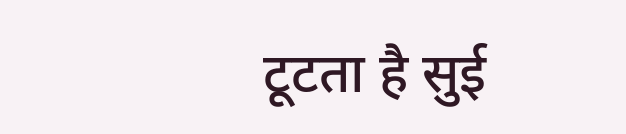टूटता है सुई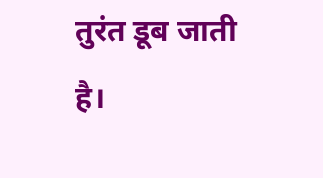तुरंत डूब जाती है।